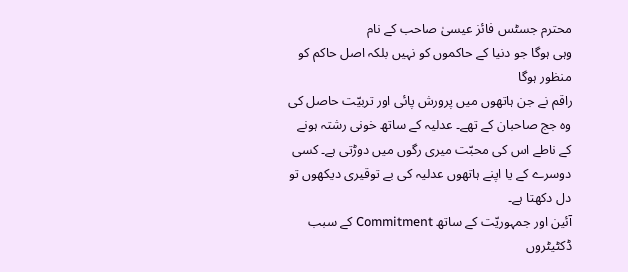محترم جسٹس فائز عیسیٰ صاحب کے نام
وہی ہوگا جو دنیا کے حاکموں کو نہیں بلکہ اصل حاکم کو منظور ہوگا
راقم نے جن ہاتھوں میں پرورش پائی اور تربیّت حاصل کی وہ جج صاحبان کے تھے۔ عدلیہ کے ساتھ خونی رشتہ ہونے کے ناطے اس کی محبّت میری رگوں میں دوڑتی ہے۔ کسی دوسرے کے یا اپنے ہاتھوں عدلیہ کی بے توقیری دیکھوں تو دل دکھتا ہے۔
آئین اور جمہوریّت کے ساتھ Commitment کے سبب ڈکٹیٹروں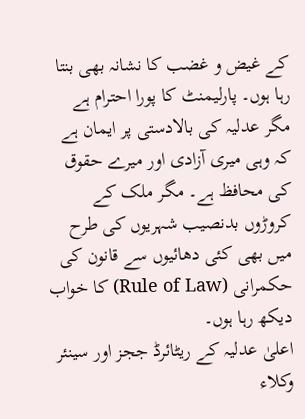کے غیض و غضب کا نشانہ بھی بنتا رہا ہوں۔ پارلیمنٹ کا پورا احترام ہے مگر عدلیہ کی بالادستی پر ایمان ہے کہ وہی میری آزادی اور میرے حقوق کی محافظ ہے۔ مگر ملک کے کروڑوں بدنصیب شہریوں کی طرح میں بھی کئی دھائیوں سے قانون کی حکمرانی (Rule of Law) کا خواب دیکھ رہا ہوں۔
اعلیٰ عدلیہ کے ریٹائرڈ ججز اور سینئر وکلاء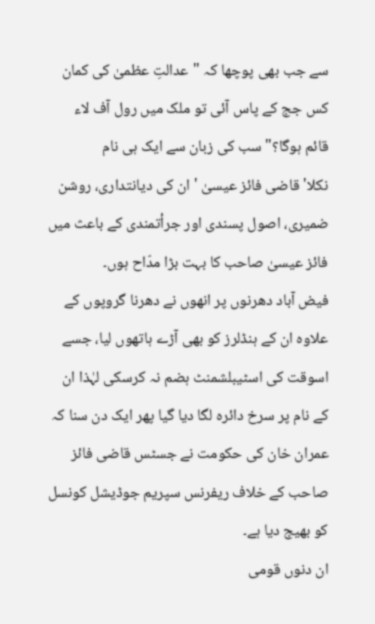سے جب بھی پوچھا کہ "عدالتِ عظمیٰ کی کمان کس جج کے پاس آئی تو ملک میں رول آف لاء قائم ہوگا؟" سب کی زبان سے ایک ہی نام نکلا'قاضی فائز عیسیٰ ' ان کی دیانتداری، روشن ضمیری، اصول پسندی اور جرأتمندی کے باعث میں فائز عیسیٰ صاحب کا بہت بڑا مدّاح ہوں۔
فیض آباد دھرنوں پر انھوں نے دھرنا گروپوں کے علاوہ ان کے ہنڈلرز کو بھی آڑے ہاتھوں لیا، جسے اسوقت کی اسٹیبلشمنٹ ہضم نہ کرسکی لہٰذا ان کے نام پر سرخ دائرہ لگا دیا گیا پھر ایک دن سنا کہ عمران خان کی حکومت نے جسٹس قاضی فائز صاحب کے خلاف ریفرنس سپریم جوڈیشل کونسل کو بھیج دیا ہے۔
ان دنوں قومی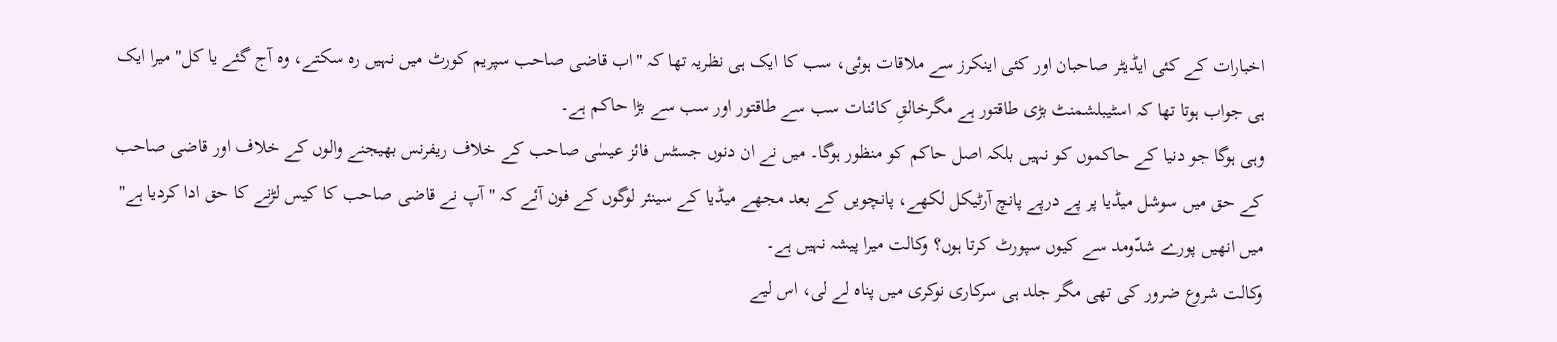اخبارات کے کئی ایڈیٹر صاحبان اور کئی اینکرز سے ملاقات ہوئی، سب کا ایک ہی نظریہ تھا کہ "اب قاضی صاحب سپریم کورٹ میں نہیں رہ سکتے، وہ آج گئے یا کل" میرا ایک ہی جواب ہوتا تھا کہ اسٹیبلشمنٹ بڑی طاقتور ہے مگرخالقِ کائنات سب سے طاقتور اور سب سے بڑا حاکم ہے۔
وہی ہوگا جو دنیا کے حاکموں کو نہیں بلکہ اصل حاکم کو منظور ہوگا۔ میں نے ان دنوں جسٹس فائز عیسٰی صاحب کے خلاف ریفرنس بھیجنے والوں کے خلاف اور قاضی صاحب کے حق میں سوشل میڈیا پر پے درپے پانچ آرٹیکل لکھے، پانچویں کے بعد مجھے میڈیا کے سینئر لوگوں کے فون آئے کہ "آپ نے قاضی صاحب کا کیس لڑنے کا حق ادا کردیا ہے" میں انھیں پورے شدّومد سے کیوں سپورٹ کرتا ہوں؟ وکالت میرا پیشہ نہیں ہے۔
وکالت شروع ضرور کی تھی مگر جلد ہی سرکاری نوکری میں پناہ لے لی، اس لیے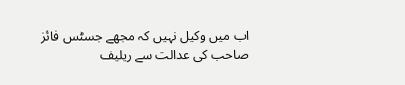اب میں وکیل نہیں کہ مجھے جسٹس فائز صاحب کی عدالت سے ریلیف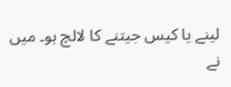لینے یا کیس جیتنے کا لالچ ہو۔ میں نے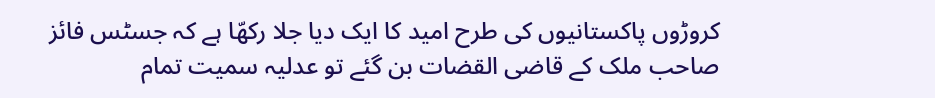کروڑوں پاکستانیوں کی طرح امید کا ایک دیا جلا رکھّا ہے کہ جسٹس فائز صاحب ملک کے قاضی القضات بن گئے تو عدلیہ سمیت تمام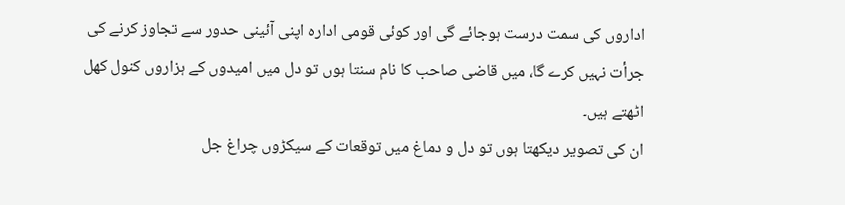اداروں کی سمت درست ہوجائے گی اور کوئی قومی ادارہ اپنی آئینی حدور سے تجاوز کرنے کی جرأت نہیں کرے گا، میں قاضی صاحب کا نام سنتا ہوں تو دل میں امیدوں کے ہزاروں کنول کھل اٹھتے ہیں۔
ان کی تصویر دیکھتا ہوں تو دل و دماغ میں توقعات کے سیکڑوں چراغ جل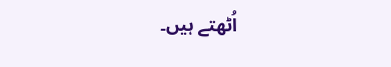اُٹھتے ہیں۔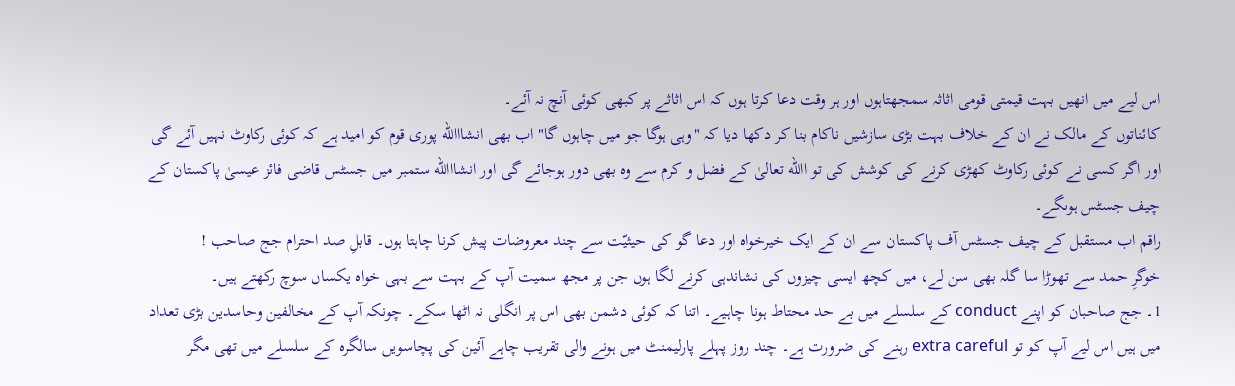اس لیے میں انھیں بہت قیمتی قومی اثاثہ سمجھتاہوں اور ہر وقت دعا کرتا ہوں کہ اس اثاثے پر کبھی کوئی آنچ نہ آئے۔
کائناتوں کے مالک نے ان کے خلاف بہت بڑی سازشیں ناکام بنا کر دکھا دیا کہ "وہی ہوگا جو میں چاہوں گا" اب بھی انشااالله پوری قوم کو امید ہے کہ کوئی رکاوٹ نہیں آئے گی اور اگر کسی نے کوئی رکاوٹ کھڑی کرنے کی کوشش کی تو االله تعالیٰ کے فضل و کرم سے وہ بھی دور ہوجائے گی اور انشااالله ستمبر میں جسٹس قاضی فائز عیسیٰ پاکستان کے چیف جسٹس ہوںگے۔
راقم اب مستقبل کے چیف جسٹس آف پاکستان سے ان کے ایک خیرخواہ اور دعا گو کی حیثیّت سے چند معروضات پیش کرنا چاہتا ہوں۔ قابلِ صد احترام جج صاحب !
خوگرِ حمد سے تھوڑا سا گلہ بھی سن لے، میں کچھ ایسی چیزوں کی نشاندہی کرنے لگا ہوں جن پر مجھ سمیت آپ کے بہت سے بہی خواہ یکساں سوچ رکھتے ہیں۔
1۔ جج صاحبان کو اپنے conduct کے سلسلے میں بے حد محتاط ہونا چاہیے۔ اتنا کہ کوئی دشمن بھی اس پر انگلی نہ اٹھا سکے۔ چونکہ آپ کے مخالفین وحاسدین بڑی تعداد میں ہیں اس لیے آپ کو تو extra careful رہنے کی ضرورت ہے۔ چند روز پہلے پارلیمنٹ میں ہونے والی تقریب چاہے آئین کی پچاسویں سالگرہ کے سلسلے میں تھی مگر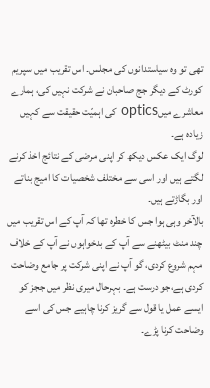تھی تو وہ سیاستدانوں کی مجلس۔ اس تقریب میں سپریم کورٹ کے دیگر جج صاحبان نے شرکت نہیں کی، ہمارے معاشرے میںoptics کی اہمیّت حقیقت سے کہیں زیادہ ہے۔
لوگ ایک عکس دیکھ کر اپنی مرضی کے نتائج اخذ کرنے لگتے ہیں اور اسی سے مختلف شخصیات کا امیج بناتے اور بگاڑتے ہیں۔
بالآخر وہی ہوا جس کا خطرہ تھا کہ آپ کے اس تقریب میں چند منٹ بیٹھنے سے آپ کے بدخواہوں نے آپ کے خلاف مہم شروع کردی، گو آپ نے اپنی شرکت پر جامع وضاحت کردی ہے،جو درست ہے۔ بہرحال میری نظر میں ججز کو ایسے عمل یا قول سے گریز کرنا چاہیے جس کی اسے وضاحت کرنا پڑے۔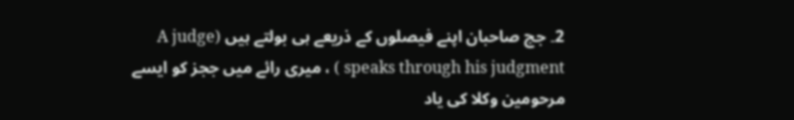2۔ جج صاحبان اپنے فیصلوں کے ذریعے ہی بولتے ہیں (A judge speaks through his judgment ) ، میری رائے میں ججز کو ایسے مرحومین وکلا کی یاد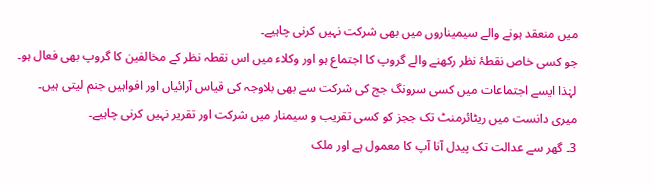میں منعقد ہونے والے سیمیناروں میں بھی شرکت نہیں کرنی چاہیے۔
جو کسی خاص نقطۂ نظر رکھنے والے گروپ کا اجتماع ہو اور وکلاء میں اس نقطہ نظر کے مخالفین کا گروپ بھی فعال ہو۔ لہٰذا ایسے اجتماعات میں کسی سرونگ جج کی شرکت سے بھی بلاوجہ کی قیاس آرائیاں اور افواہیں جنم لیتی ہیں۔ میری دانست میں ریٹائرمنٹ تک ججز کو کسی تقریب و سیمنار میں شرکت اور تقریر نہیں کرنی چاہیے۔
3۔ گھر سے عدالت تک پیدل آنا آپ کا معمول ہے اور ملک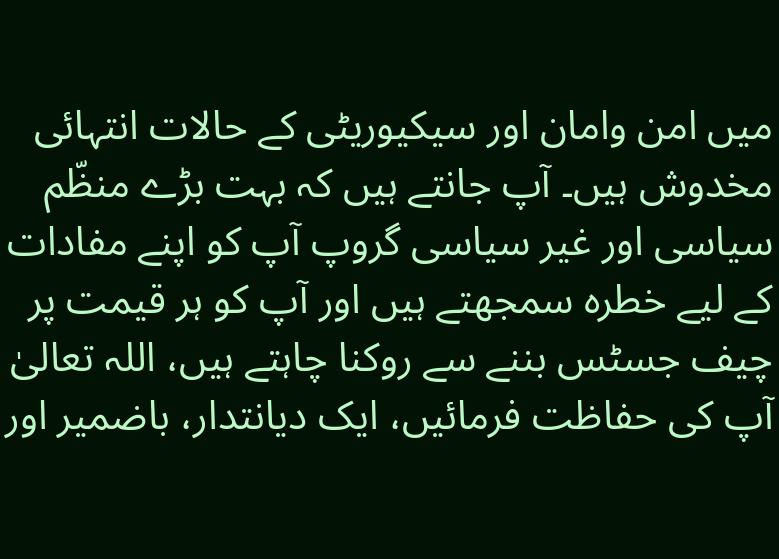میں امن وامان اور سیکیوریٹی کے حالات انتہائی مخدوش ہیں۔ آپ جانتے ہیں کہ بہت بڑے منظّم سیاسی اور غیر سیاسی گروپ آپ کو اپنے مفادات کے لیے خطرہ سمجھتے ہیں اور آپ کو ہر قیمت پر چیف جسٹس بننے سے روکنا چاہتے ہیں، اللہ تعالیٰ آپ کی حفاظت فرمائیں، ایک دیانتدار، باضمیر اور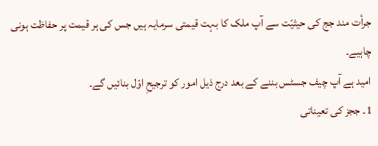جرأت مند جج کی حیثیّت سے آپ ملک کا بہت قیمتی سرمایہ ہیں جس کی ہر قیمت پر حفاظت ہونی چاہیے۔
امید ہے آپ چیف جسٹس بننے کے بعد درج ذیل امور کو ترجیحِ اوّل بنائیں گے۔
1۔ ججز کی تعیناتی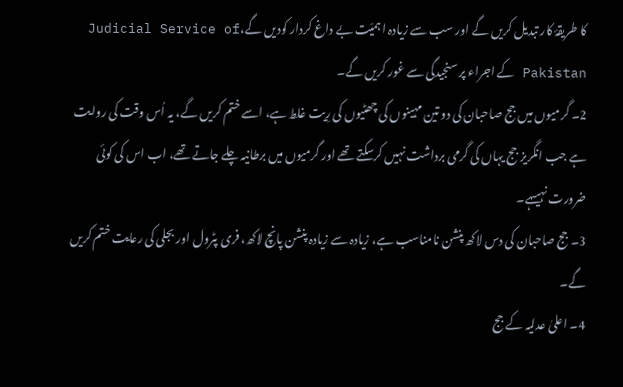کا طریقۂ کار تبدیل کریں گے اور سب سے زیادہ اہمیّت بے داغ کردار کودیں گے،Judicial Service of Pakistan کے اجراء پر سنجیدگی سے غور کریں گے۔
2۔ گرمیوں میں جج صاحبان کی دو تین مہینوں کی چھٹیوں کی رِیت غلط ہے، اسے ختم کریں گے، یہ اُس وقت کی روایت ہے جب انگریز جج یہاں کی گرمی برداشت نہیں کرسکتے تھے اور گرمیوں میں برطانیہ چلے جاتے تھے، اب اس کی کوئی ضرورت نہیںہے۔
3۔ جج صاحبان کی دس لاکھ پنشن نامناسب ہے، زیادہ سے زیادہ پنشن پانچ لاکھ، فری پٹرول اور بجلی کی رعایت ختم کریں گے۔
4۔ اعلیٰ عدلیہ کے جج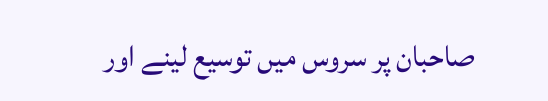صاحبان پر سروس میں توسیع لینے اور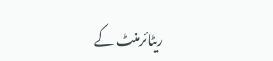ریٹائرمنٹ کے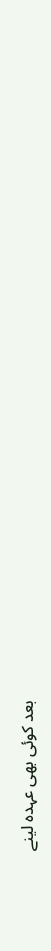بعد کوئی بھی عہدہ لینے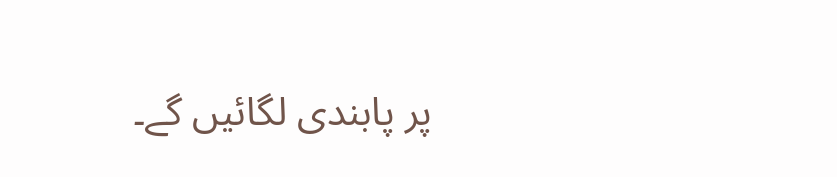پر پابندی لگائیں گے۔